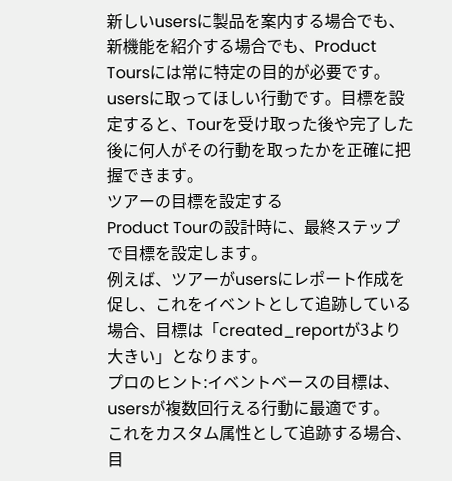新しいusersに製品を案内する場合でも、新機能を紹介する場合でも、Product Toursには常に特定の目的が必要です。usersに取ってほしい行動です。目標を設定すると、Tourを受け取った後や完了した後に何人がその行動を取ったかを正確に把握できます。
ツアーの目標を設定する
Product Tourの設計時に、最終ステップで目標を設定します。
例えば、ツアーがusersにレポート作成を促し、これをイベントとして追跡している場合、目標は「created_reportが3より大きい」となります。
プロのヒント:イベントベースの目標は、usersが複数回行える行動に最適です。
これをカスタム属性として追跡する場合、目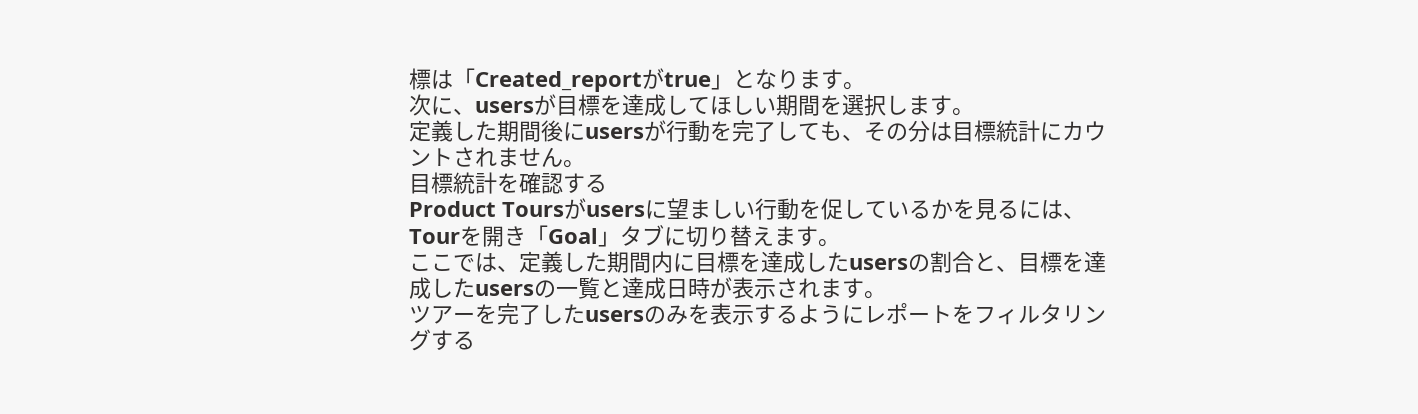標は「Created_reportがtrue」となります。
次に、usersが目標を達成してほしい期間を選択します。
定義した期間後にusersが行動を完了しても、その分は目標統計にカウントされません。
目標統計を確認する
Product Toursがusersに望ましい行動を促しているかを見るには、Tourを開き「Goal」タブに切り替えます。
ここでは、定義した期間内に目標を達成したusersの割合と、目標を達成したusersの一覧と達成日時が表示されます。
ツアーを完了したusersのみを表示するようにレポートをフィルタリングする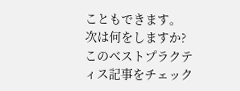こともできます。
次は何をしますか?
このベストプラクティス記事をチェック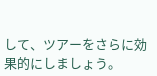して、ツアーをさらに効果的にしましょう。